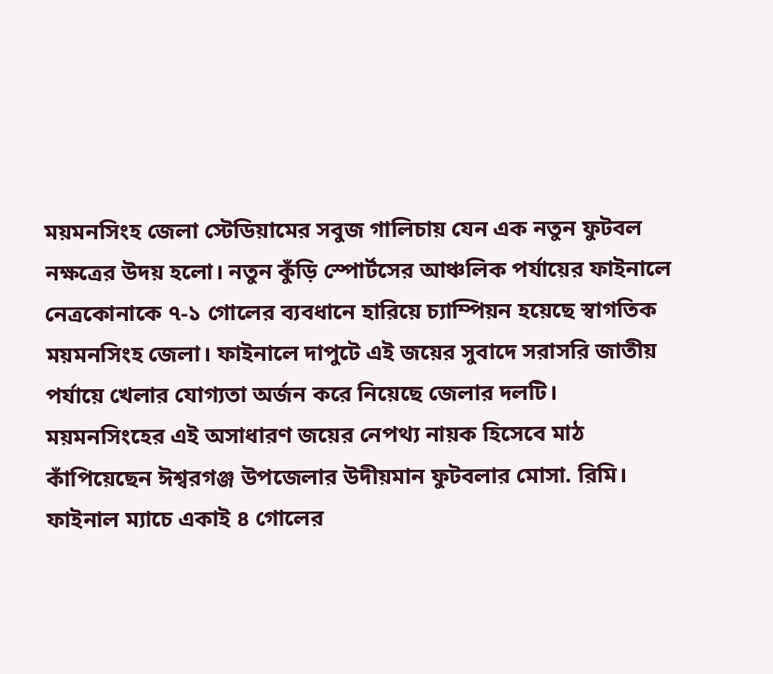ময়মনসিংহ জেলা স্টেডিয়ামের সবুজ গালিচায় যেন এক নতুন ফুটবল নক্ষত্রের উদয় হলো। নতুন কুঁড়ি স্পোর্টসের আঞ্চলিক পর্যায়ের ফাইনালে নেত্রকোনাকে ৭-১ গোলের ব্যবধানে হারিয়ে চ্যাম্পিয়ন হয়েছে স্বাগতিক ময়মনসিংহ জেলা। ফাইনালে দাপুটে এই জয়ের সুবাদে সরাসরি জাতীয় পর্যায়ে খেলার যোগ্যতা অর্জন করে নিয়েছে জেলার দলটি।
ময়মনসিংহের এই অসাধারণ জয়ের নেপথ্য নায়ক হিসেবে মাঠ কাঁপিয়েছেন ঈশ্বরগঞ্জ উপজেলার উদীয়মান ফুটবলার মোসা. রিমি। ফাইনাল ম্যাচে একাই ৪ গোলের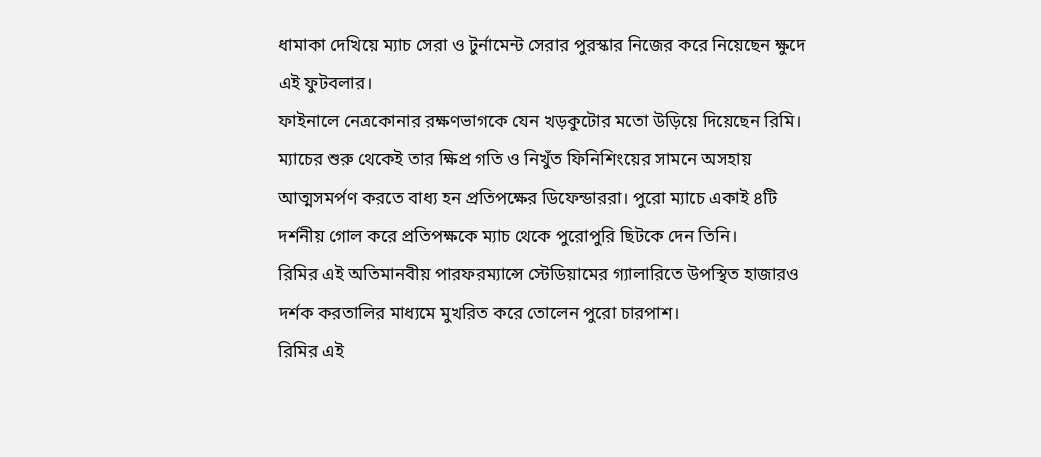ধামাকা দেখিয়ে ম্যাচ সেরা ও টুর্নামেন্ট সেরার পুরস্কার নিজের করে নিয়েছেন ক্ষুদে এই ফুটবলার।
ফাইনালে নেত্রকোনার রক্ষণভাগকে যেন খড়কুটোর মতো উড়িয়ে দিয়েছেন রিমি। ম্যাচের শুরু থেকেই তার ক্ষিপ্র গতি ও নিখুঁত ফিনিশিংয়ের সামনে অসহায় আত্মসমর্পণ করতে বাধ্য হন প্রতিপক্ষের ডিফেন্ডাররা। পুরো ম্যাচে একাই ৪টি দর্শনীয় গোল করে প্রতিপক্ষকে ম্যাচ থেকে পুরোপুরি ছিটকে দেন তিনি।
রিমির এই অতিমানবীয় পারফরম্যান্সে স্টেডিয়ামের গ্যালারিতে উপস্থিত হাজারও দর্শক করতালির মাধ্যমে মুখরিত করে তোলেন পুরো চারপাশ।
রিমির এই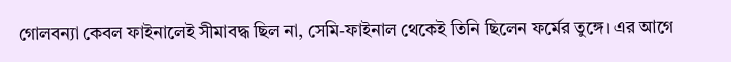গোলবন্যা কেবল ফাইনালেই সীমাবদ্ধ ছিল না, সেমি-ফাইনাল থেকেই তিনি ছিলেন ফর্মের তুঙ্গে। এর আগে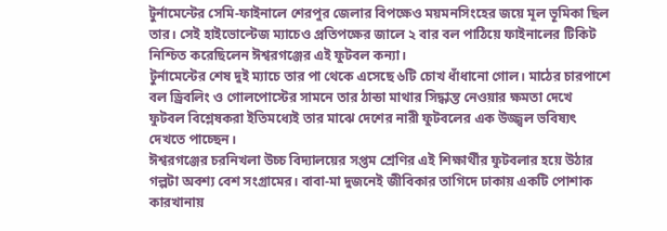টুর্নামেন্টের সেমি-ফাইনালে শেরপুর জেলার বিপক্ষেও ময়মনসিংহের জয়ে মূল ভূমিকা ছিল তার। সেই হাইভোল্টেজ ম্যাচেও প্রতিপক্ষের জালে ২ বার বল পাঠিয়ে ফাইনালের টিকিট নিশ্চিত করেছিলেন ঈশ্বরগঞ্জের এই ফুটবল কন্যা।
টুর্নামেন্টের শেষ দুই ম্যাচে তার পা থেকে এসেছে ৬টি চোখ ধাঁধানো গোল। মাঠের চারপাশে বল ড্রিবলিং ও গোলপোস্টের সামনে তার ঠান্ডা মাথার সিদ্ধান্ত নেওয়ার ক্ষমতা দেখে ফুটবল বিশ্লেষকরা ইতিমধ্যেই তার মাঝে দেশের নারী ফুটবলের এক উজ্জ্বল ভবিষ্যৎ দেখতে পাচ্ছেন।
ঈশ্বরগঞ্জের চরনিখলা উচ্চ বিদ্যালয়ের সপ্তম শ্রেণির এই শিক্ষার্থীর ফুটবলার হয়ে উঠার গল্পটা অবশ্য বেশ সংগ্রামের। বাবা-মা দুজনেই জীবিকার তাগিদে ঢাকায় একটি পোশাক কারখানায়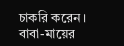চাকরি করেন।
বাবা-মায়ের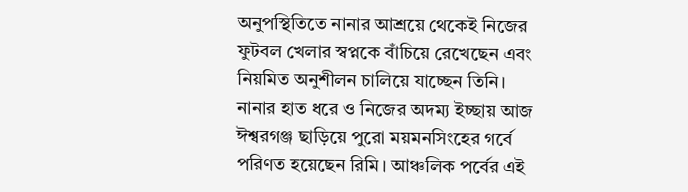অনুপস্থিতিতে নানার আশ্রয়ে থেকেই নিজের ফুটবল খেলার স্বপ্নকে বাঁচিয়ে রেখেছেন এবং নিয়মিত অনুশীলন চালিয়ে যাচ্ছেন তিনি। নানার হাত ধরে ও নিজের অদম্য ইচ্ছায় আজ ঈশ্বরগঞ্জ ছাড়িয়ে পুরো ময়মনসিংহের গর্বে পরিণত হয়েছেন রিমি। আঞ্চলিক পর্বের এই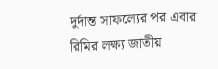দুর্দান্ত সাফল্যের পর এবার রিমির লক্ষ্য জাতীয়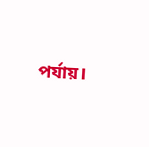পর্যায়।